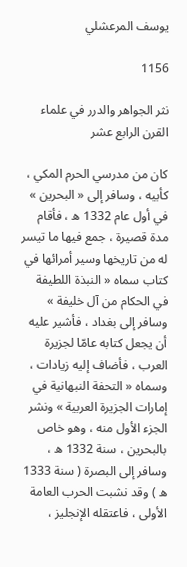يوسف المرعشلي

1156

نثر الجواهر والدرر في علماء القرن الرابع عشر

كان من مدرسي الحرم المكي ، كأبيه ، وسافر إلى « البحرين » في أول عام 1332 ه ، فأقام مدة قصيرة ، جمع فيها ما تيسر له من تاريخها وسير أمرائها في كتاب سماه « النبذة اللطيفة في الحكام من آل خليفة » وسافر إلى بغداد ، فأشير عليه أن يجعل كتابه عامّا لجزيرة العرب ، فأضاف إليه زيادات ، وسماه « التحفة النبهانية في إمارات الجزيرة العربية » ونشر الجزء الأول منه ، وهو خاص بالبحرين ، سنة 1332 ه ، وسافر إلى البصرة ( سنة 1333 ه ) وقد نشبت الحرب العامة الأولى ، فاعتقله الإنجليز ،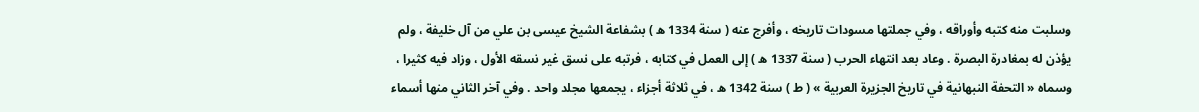وسلبت منه كتبه وأوراقه ، وفي جملتها مسودات تاريخه ، وأفرج عنه ( سنة 1334 ه ) بشفاعة الشيخ عيسى بن علي من آل خليفة ، ولم يؤذن له بمغادرة البصرة . وعاد بعد انتهاء الحرب ( سنة 1337 ه ) إلى العمل في كتابه ، فرتبه على نسق غير نسقه الأول ، وزاد فيه كثيرا ، وسماه « التحفة النبهانية في تاريخ الجزيرة العربية » ( ط ) سنة 1342 ه ، في ثلاثة أجزاء ، يجمعها مجلد واحد . وفي آخر الثاني منها أسماء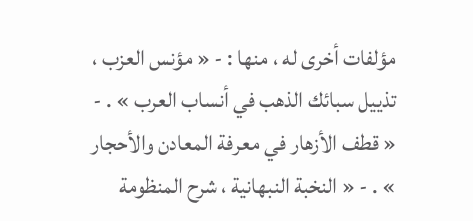مؤلفات أخرى له ، منها : - « مؤنس العزب ، تذييل سبائك الذهب في أنساب العرب » . - « قطف الأزهار في معرفة المعادن والأحجار » . - « النخبة النبهانية ، شرح المنظومة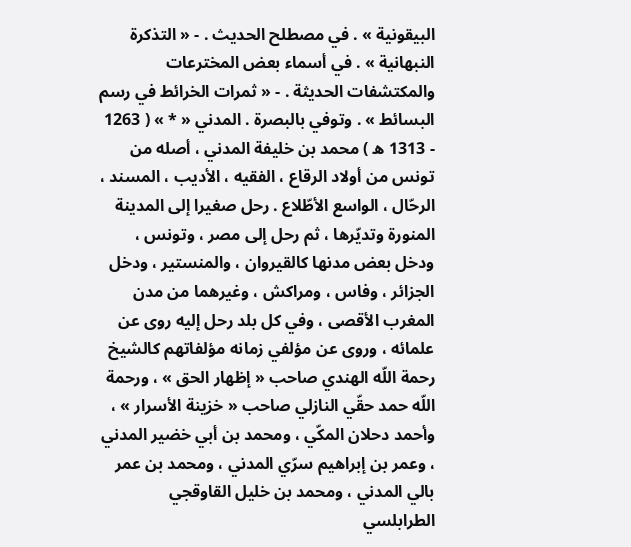البيقونية » . في مصطلح الحديث . - « التذكرة النبهانية » . في أسماء بعض المخترعات والمكتشفات الحديثة . - « ثمرات الخرائط في رسم البسائط » . وتوفي بالبصرة . المدني « * » ( 1263 - 1313 ه ) محمد بن خليفة المدني ، أصله من تونس من أولاد الرقاع ، الفقيه ، الأديب ، المسند ، الرحّال ، الواسع الأطّلاع . رحل صغيرا إلى المدينة المنورة وتديّرها ، ثم رحل إلى مصر ، وتونس ، ودخل بعض مدنها كالقيروان ، والمنستير ، ودخل الجزائر ، وفاس ، ومراكش ، وغيرهما من مدن المغرب الأقصى ، وفي كل بلد رحل إليه روى عن علمائه ، وروى عن مؤلفي زمانه مؤلفاتهم كالشيخ رحمة اللّه الهندي صاحب « إظهار الحق » ، ورحمة اللّه حمد حقّي النازلي صاحب « خزينة الأسرار » ، وأحمد دحلان المكّي ، ومحمد بن أبي خضير المدني ، وعمر بن إبراهيم سرّي المدني ، ومحمد بن عمر بالي المدني ، ومحمد بن خليل القاوقجي الطرابلسي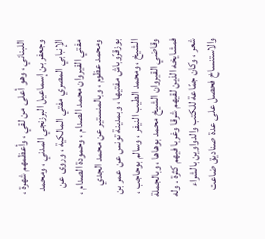اللبناني ، وهو أعلى من لقي ، وأعظمهم شهرة ، وجعفر بن إسماعيل البرزنجي المدني ، ومحمد الإنبابي المصري مفتي المالكية ، وروى عن مفتي القيروان محمد الصدام ، وحمودة الصدام ، ومحمد عظوم ، وبالمنستير عن محمد الجدي بوزقرّوباش مفتيها ، وبمدينة تونس عن عمر بن الشيخ ، ومحمد الطيب النيفر ، وسالم بوحاجب ، وقاضي القيروان الشيخ محمد بوهاها ، وبالجملة فمشايخه الذين لقيهم شرقا وغربا فيهم كثرة . وله شعر ، وكان جمّاعة للكتب والدواوين بالشراء والاستنساخ فحصل على عدة صناديق ضاعت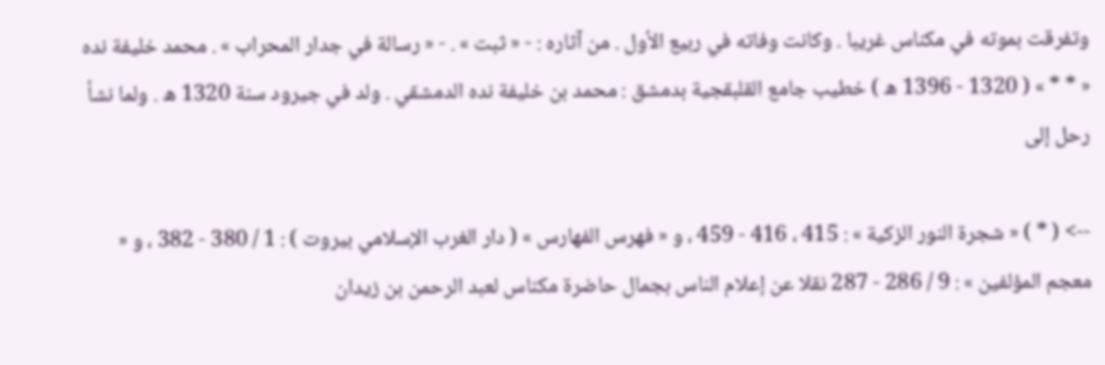وتفرقت بموته في مكناس غريبا . وكانت وفاته في ربيع الأول . من آثاره : - « ثبت » . - « رسالة في جدار المحراب » . محمد خليفة نده « * * » ( 1320 - 1396 ه ) خطيب جامع القلبقجية بدمشق : محمد بن خليفة نده الدمشقي . ولد في جيرود سنة 1320 ه . ولما نشأ رحل إلى

--> ( * ) « شجرة النور الزكية » : 415 ، 416 - 459 ، و « فهرس الفهارس » ( دار الغرب الإسلامي بيروت ) : 1 / 380 - 382 ، و « معجم المؤلفين » : 9 / 286 - 287 نقلا عن إعلام الناس بجمال حاضرة مكناس لعبد الرحمن بن زيدان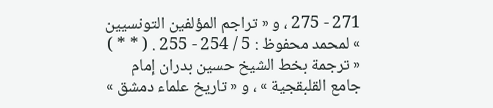271 - 275 ، و « تراجم المؤلفين التونسيين » لمحمد محفوظ : 5 / 254 - 255 . ( * * ) « ترجمة بخط الشيخ حسين بدران إمام جامع القلبقجية » ، و « تاريخ علماء دمشق »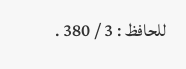للحافظ : 3 / 380 .